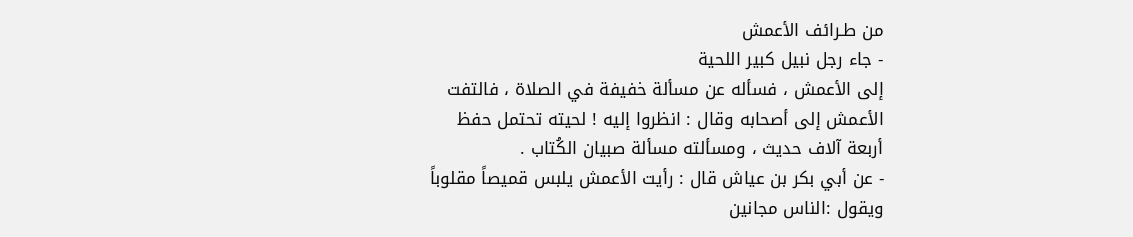من طـرائف الأعمش
- جاء رجل نبيل كبير اللحية
إلى الأعمش ، فسأله عن مسألة خفيفة في الصلاة ، فالتفت
الأعمش إلى أصحابه وقال : انظروا إليه ! لحيته تحتمل حفظ
أربعة آلاف حديث ، ومسألته مسألة صبيان الكُتاب .
- عن أبي بكر بن عياش قال : رأيت الأعمش يلبس قميصاً مقلوباً
ويقول :الناس مجانين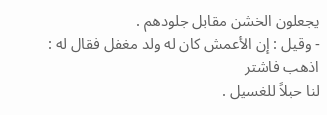يجعلون الخشن مقابل جلودهم .
- وقيل : إن الأعمش كان له ولد مغفل فقال له : اذهب فاشتر
لنا حبلاً للغسيل .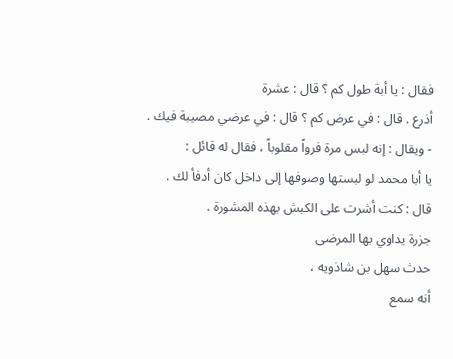فقال : يا أبة طول كم ؟ قال : عشرة
أذرع . قال : في عرض كم ؟ قال : في عرضي مصيبة فيك .
- ويقال : إنه لبس مرة فرواً مقلوباً ، فقال له قائل :
يا أبا محمد لو لبستها وصوفها إلى داخل كان أدفأ لك .
قال : كنت أشرت على الكبش بهذه المشورة .
جزرة يداوي بها المرضى
حدث سهل بن شاذويه ،
أنه سمع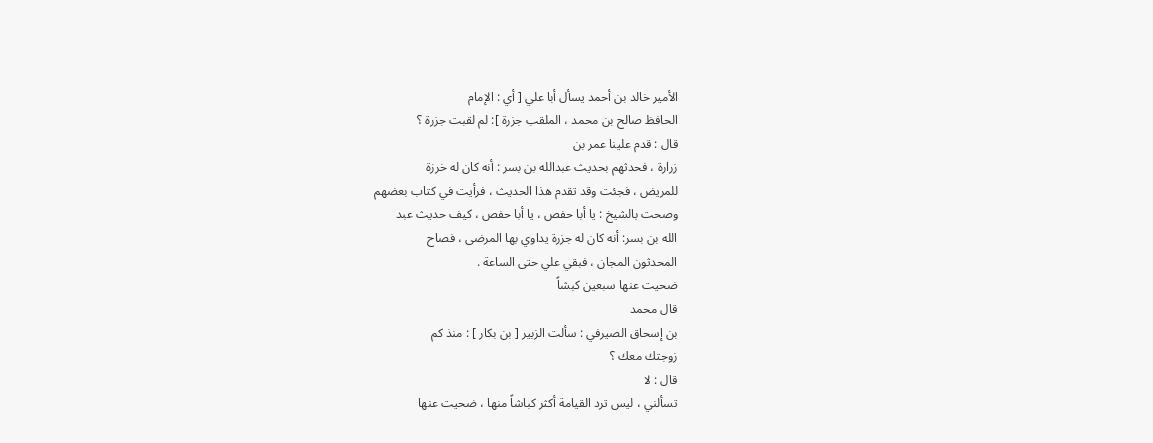الأمير خالد بن أحمد يسأل أبا علي [ أي : الإمام
الحافظ صالح بن محمد ، الملقب جزرة ]: لم لقبت جزرة ؟
قال : قدم علينا عمر بن
زرارة ، فحدثهم بحديث عبدالله بن بسر : أنه كان له خرزة
للمريض ، فجئت وقد تقدم هذا الحديث ، فرأيت في كتاب بعضهم
وصحت بالشيخ : يا أبا حفص ، يا أبا حفص ، كيف حديث عبد
الله بن بسر: أنه كان له جزرة يداوي بها المرضى ، فصاح
المحدثون المجان ، فبقي علي حتى الساعة .
ضحيت عنها سبعين كبشاً
قال محمد
بن إسحاق الصيرفي : سألت الزبير [ بن بكار ] : منذ كم
زوجتك معك ؟
قال : لا
تسألني ، ليس ترد القيامة أكثر كباشاً منها ، ضحيت عنها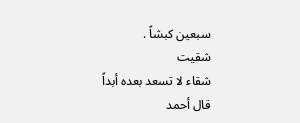سبعين كبشاً .
شقيت
شقاء لا تسعد بعده أبداً
قال أحمد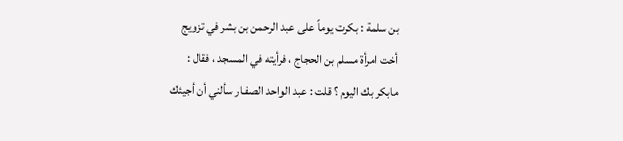بن سلمة : بكرت يوماً على عبد الرحمن بن بشر في تزويج
أخت امرأة مسلم بن الحجاج ، فرأيته في المسجد ، فقال :
مابكر بك اليوم ؟ قلت : عبد الواحد الصفـار سألني أن أجيئك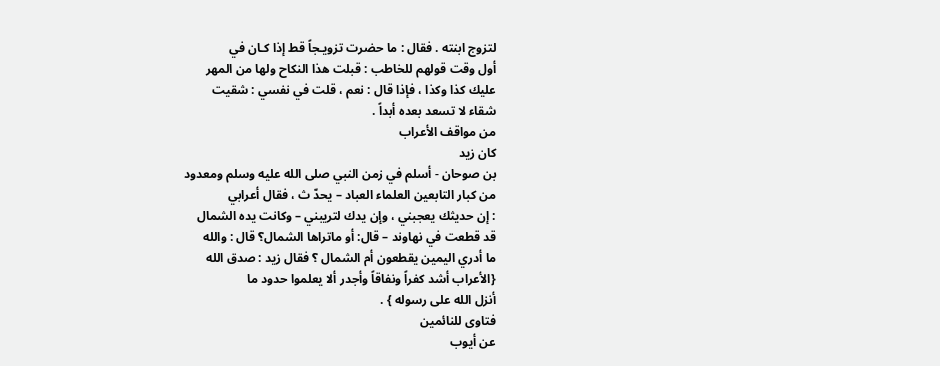لتزوج ابنته . فقال : ما حضرت تزويـجاً قط إذا كـان في
أول وقت قولهم للخاطب : قبلت هذا النكاح ولها من المهر
عليك كذا وكذا ، فإذا قال : نعم ، قلت في نفسي : شقيت
شقاء لا تسعد بعده أبداً .
من مواقف الأعراب
كان زيد
بن صوحان - أسلم في زمن النبي صلى الله عليه وسلم ومعدود
من كبار التابعين العلماء العباد – يحدّ ث ، فقال أعرابي
: إن حديثك يعجبني ، وإن يدك لتريبني – وكانت يده الشمال
قد قطعت في نهاوند – قال: أو ماتراها الشمال؟ قال : والله
ما أدري اليمين يقطعون أم الشمال ؟ فقال زيد : صدق الله
{الأعراب أشد كفراً ونفاقاً وأجدر ألا يعلموا حدود ما
أنزل الله على رسوله } .
فتاوى للنائمين
عن أيوب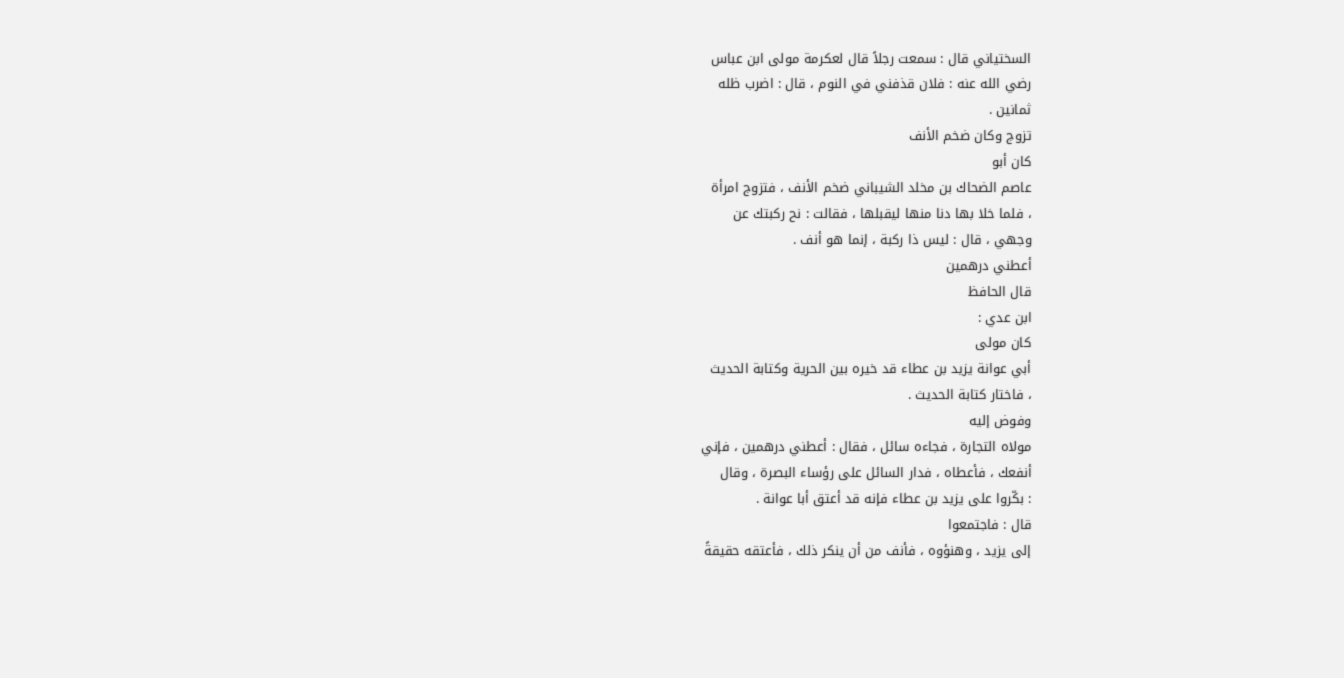السختياني قال : سمعت رجلاً قال لعكرمة مولى ابن عباس
رضي الله عنه : فلان قذفني في النوم ، قال : اضرب ظله
ثمانين .
تزوج وكان ضخم الأنف
كان أبو
عاصم الضحاك بن مخلد الشيباني ضخم الأنف ، فتزوج امرأة
، فلما خلا بها دنا منها ليقبلها ، فقالت : نح ركبتك عن
وجهي ، قال : ليس ذا ركبة ، إنما هو أنف .
أعطني درهمين
قال الحافظ
ابن عدي :
كان مولى
أبي عوانة يزيد بن عطاء قد خيره بين الحرية وكتابة الحديث
، فاختار كتابة الحديث .
وفوض إليه
مولاه التجارة ، فجاءه سائل ، فقال : أعطني درهمين ، فإني
أنفعك ، فأعطاه ، فدار السائل على رؤساء البصرة ، وقال
: بكّروا على يزيد بن عطاء فإنه قد أعتق أبا عوانة .
قال : فاجتمعوا
إلى يزيد ، وهنؤوه ، فأنف من أن ينكر ذلك ، فأعتقه حقيقةً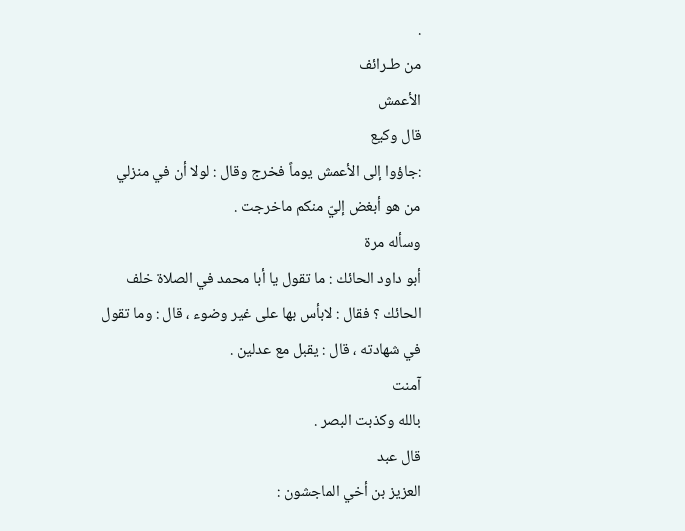.
من طـرائف
الأعمش
قال وكيع
:جاؤوا إلى الأعمش يوماً فخرج وقال : لولا أن في منزلي
من هو أبغض إليّ منكم ماخرجت .
وسأله مرة
أبو داود الحائك : ما تقول يا أبا محمد في الصلاة خلف
الحائك ؟ فقال : لابأس بها على غير وضوء ، قال : وما تقول
في شهادته ، قال : يقبل مع عدلين .
آمنت
بالله وكذبت البصر .
قال عبد
العزيز بن أخي الماجشون :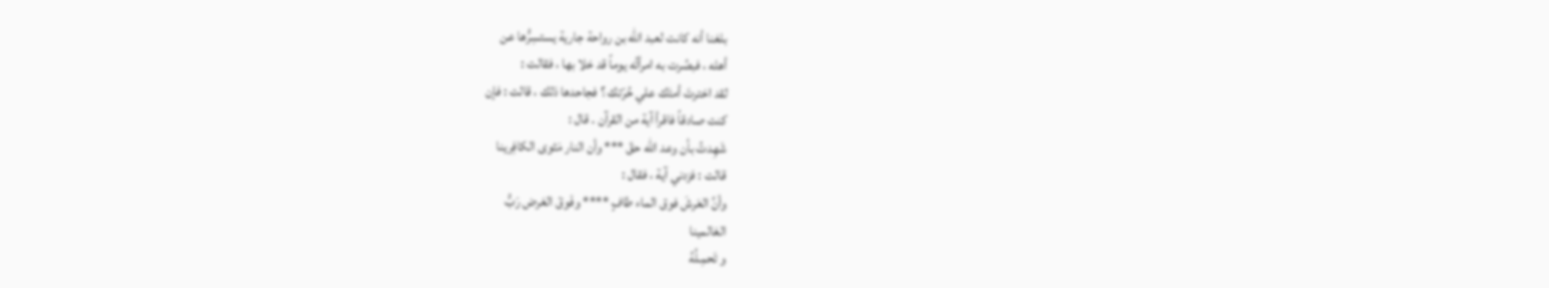بلغنا أنه كانت لعبد الله بن رواحة جارية يستسِرُّها عن
أهله ، فبصُرت به امرأتُه يوماً قد خلا بها ، فقالت :
لقد اخترتَ أمتَك علي حُرّتك ؟ فجاحدها ذلك ، قالت : فإن
كنت صادقاً فاقرأ آية من القرآن . قال :
شَهِدتُ بأن وعد الله حقّ *** وأن النار مَثوى الكافِرينا
قالت : فزدني آية ، فقال :
وأنَّ العَرشَ فوق الماء طافٍ **** وفَوقَ العَرض رَبُّ
العَالمينا
و تَحمِـلُهُ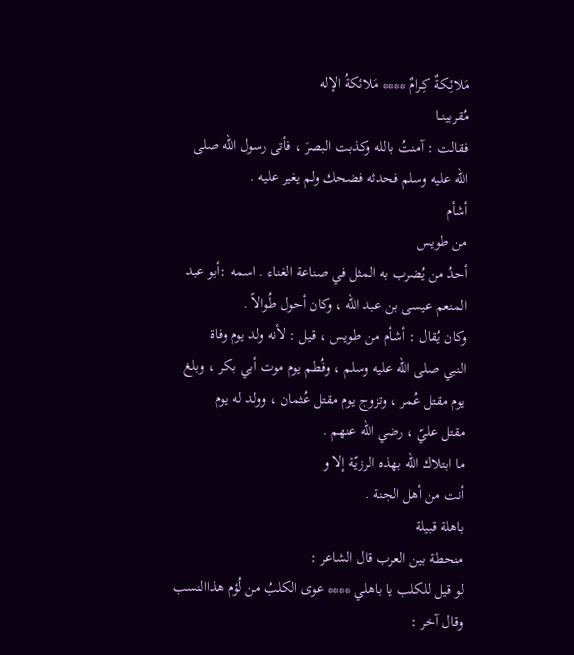مَلائِـكةٌ كِـرامٌ **** مَلائكةُ الإله
مُقربينــا
فقالت : آمنتُ بالله وكذبت البصرَ ، فأتى رسول الله صلى
الله عليه وسلم فحدثه فضحك ولم يغير عليه .
أشأم
من طويس
أحدُ من يُضرب به المثل في صناعة الغناء . اسمه :أبو عبد
المنعم عيسى بن عبد الله ، وكان أحول طُوالاً .
وكان يُقال : أشأم من طويس ، قيل : لأنه ولد يوم وفاة
النبي صلى الله عليه وسلم ، وفُطم يوم موت أبي بكر ، وبلغ
يوم مقتل عُمر ، وتزوج يوم مقتل عُثمان ، وولد له يوم
مقتل عليّ ، رضي الله عنهم .
ما ابتلاك الله بهذه الرزيّة إلا و
أنت من أهل الجنة .
باهلة قبيلة
منحطة بين العرب قال الشاعر :
لو قيل للكلب يا باهلي **** عوى الكلبُ من لُؤم هذاالنسب
وقال آخر :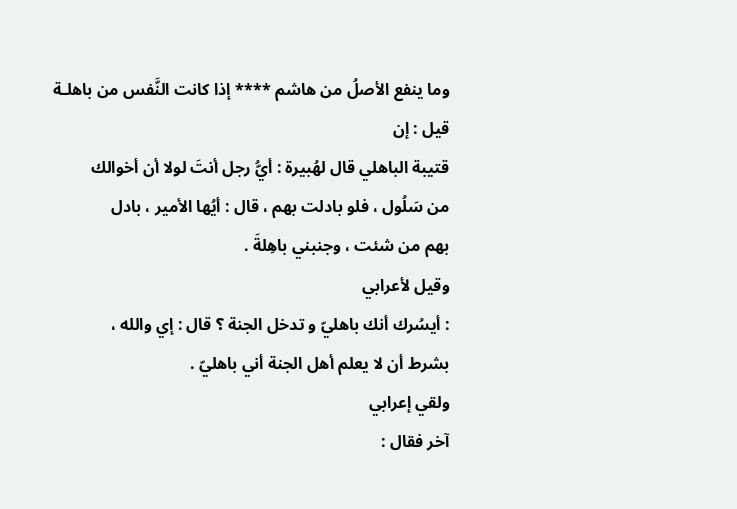وما ينفع الأصلُ من هاشم **** إذا كانت النَّفس من باهلـة
قيل : إن
قتيبة الباهلي قال لهُبيرة : أيُّ رجل أنتَ لولا أن أخوالك
من سَلُول ، فلو بادلت بهم ، قال : أيُها الأمير ، بادل
بهم من شئت ، وجنبني باهِلةَ .
وقيل لأعرابي
: أيسُرك أنك باهليّ و تدخل الجنة ؟ قال : إي والله ،
بشرط أن لا يعلم أهل الجنة أني باهليّ .
ولقي إعرابي
آخر فقال :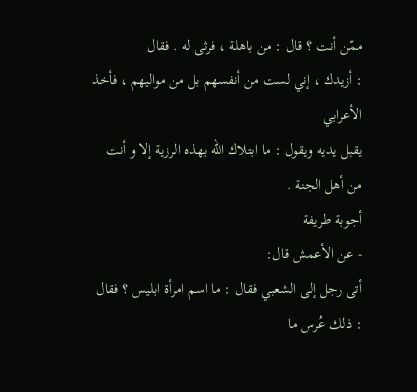ممّن أنت ؟ قال : من باهلة ، فرثى له . فقال
: أزيدك ، إني لست من أنفسهم بل من مواليهم ، فأخذ الأعرابي
يقبل يديه ويقول : ما ابتلاك الله بهذه الرزية إلا و أنت
من أهل الجنة .
أجوبة طريفة
- عن الأعمش قال:
أتى رجل إلى الشعبي فقال : ما اسم امرأة ابليس ؟ فقال
: ذلك عُرس ما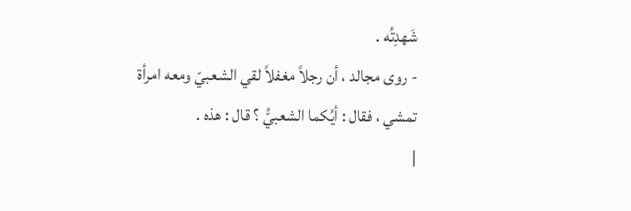شَهدِتُه .
- روى مجالد ، أن رجلاً مغفلاً لقي الشعبيّ ومعه امرأة
تمشي ، فقال : أيُكما الشعبيُّ ؟ قال : هذه .
|